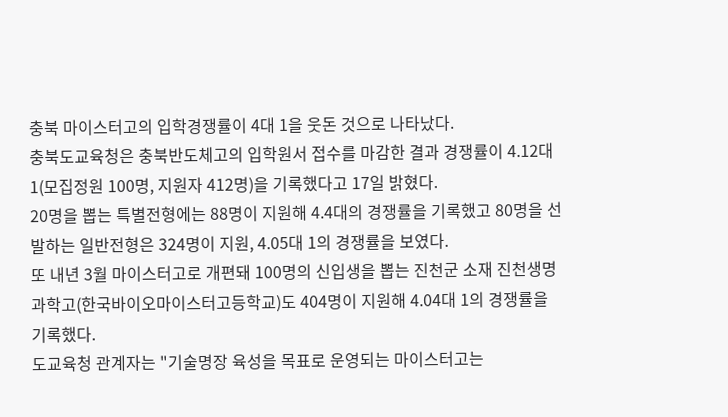충북 마이스터고의 입학경쟁률이 4대 1을 웃돈 것으로 나타났다.
충북도교육청은 충북반도체고의 입학원서 접수를 마감한 결과 경쟁률이 4.12대 1(모집정원 100명, 지원자 412명)을 기록했다고 17일 밝혔다.
20명을 뽑는 특별전형에는 88명이 지원해 4.4대의 경쟁률을 기록했고 80명을 선발하는 일반전형은 324명이 지원, 4.05대 1의 경쟁률을 보였다.
또 내년 3월 마이스터고로 개편돼 100명의 신입생을 뽑는 진천군 소재 진천생명과학고(한국바이오마이스터고등학교)도 404명이 지원해 4.04대 1의 경쟁률을 기록했다.
도교육청 관계자는 "기술명장 육성을 목표로 운영되는 마이스터고는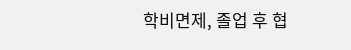학비면제, 졸업 후 협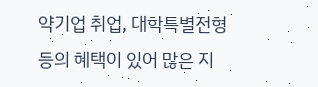약기업 취업, 대학특별전형 등의 혜택이 있어 많은 지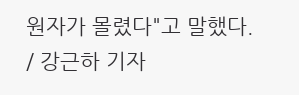원자가 몰렸다"고 말했다.
/ 강근하 기자